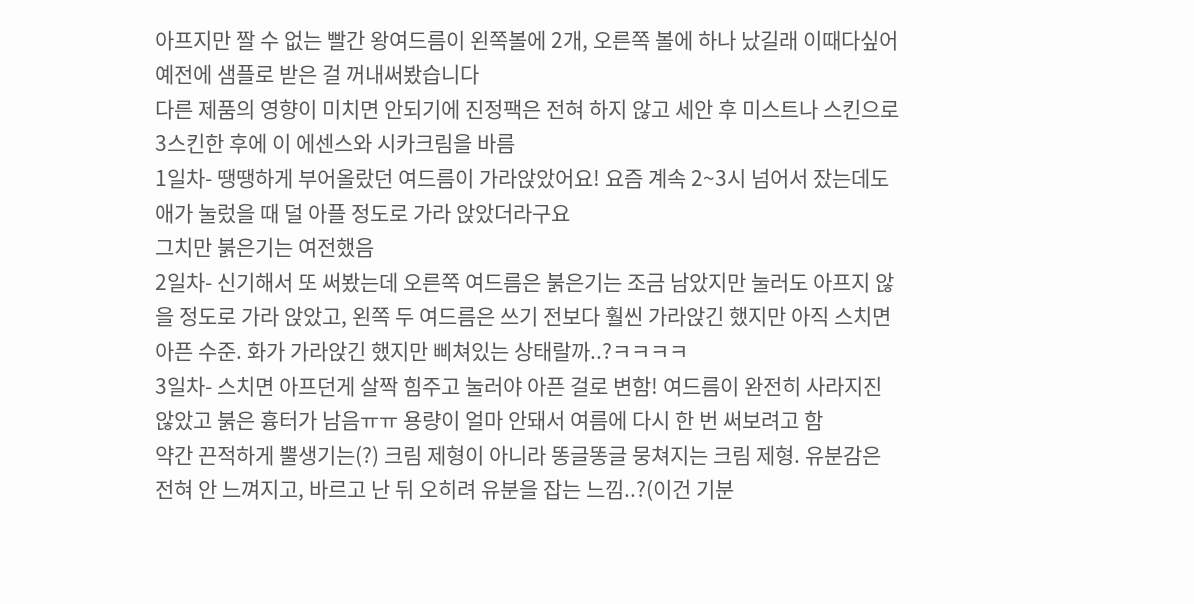아프지만 짤 수 없는 빨간 왕여드름이 왼쪽볼에 2개, 오른쪽 볼에 하나 났길래 이때다싶어 예전에 샘플로 받은 걸 꺼내써봤습니다
다른 제품의 영향이 미치면 안되기에 진정팩은 전혀 하지 않고 세안 후 미스트나 스킨으로 3스킨한 후에 이 에센스와 시카크림을 바름
1일차- 땡땡하게 부어올랐던 여드름이 가라앉았어요! 요즘 계속 2~3시 넘어서 잤는데도 애가 눌렀을 때 덜 아플 정도로 가라 앉았더라구요
그치만 붉은기는 여전했음
2일차- 신기해서 또 써봤는데 오른쪽 여드름은 붉은기는 조금 남았지만 눌러도 아프지 않을 정도로 가라 앉았고, 왼쪽 두 여드름은 쓰기 전보다 훨씬 가라앉긴 했지만 아직 스치면 아픈 수준. 화가 가라앉긴 했지만 삐쳐있는 상태랄까..?ㅋㅋㅋㅋ
3일차- 스치면 아프던게 살짝 힘주고 눌러야 아픈 걸로 변함! 여드름이 완전히 사라지진 않았고 붉은 흉터가 남음ㅠㅠ 용량이 얼마 안돼서 여름에 다시 한 번 써보려고 함
약간 끈적하게 뿔생기는(?) 크림 제형이 아니라 똥글똥글 뭉쳐지는 크림 제형. 유분감은 전혀 안 느껴지고, 바르고 난 뒤 오히려 유분을 잡는 느낌..?(이건 기분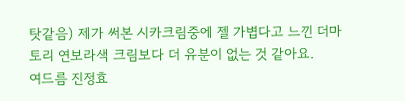탓같음) 제가 써본 시카크림중에 젤 가볍다고 느낀 더마토리 연보라색 크림보다 더 유분이 없는 것 같아요.
여드름 진정효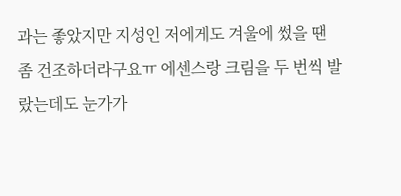과는 좋았지만 지성인 저에게도 겨울에 썼을 땐 좀 건조하더라구요ㅠ 에센스랑 크림을 두 번씩 발랐는데도 눈가가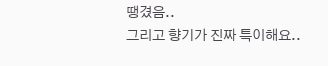땡겼음..
그리고 향기가 진짜 특이해요..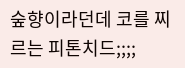숲향이라던데 코를 찌르는 피톤치드;;;;